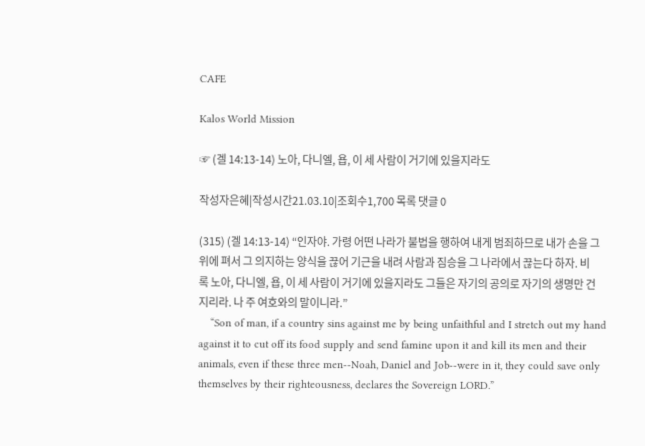CAFE

Kalos World Mission

☞ (겔 14:13-14) 노아, 다니엘, 욥, 이 세 사람이 거기에 있을지라도

작성자은혜|작성시간21.03.10|조회수1,700 목록 댓글 0

(315) (겔 14:13-14) “인자야. 가령 어떤 나라가 불법을 행하여 내게 범죄하므로 내가 손을 그 위에 펴서 그 의지하는 양식을 끊어 기근을 내려 사람과 짐승을 그 나라에서 끊는다 하자. 비록 노아, 다니엘, 욥, 이 세 사람이 거기에 있을지라도 그들은 자기의 공의로 자기의 생명만 건지리라. 나 주 여호와의 말이니라.”
    “Son of man, if a country sins against me by being unfaithful and I stretch out my hand against it to cut off its food supply and send famine upon it and kill its men and their animals, even if these three men--Noah, Daniel and Job--were in it, they could save only themselves by their righteousness, declares the Sovereign LORD.”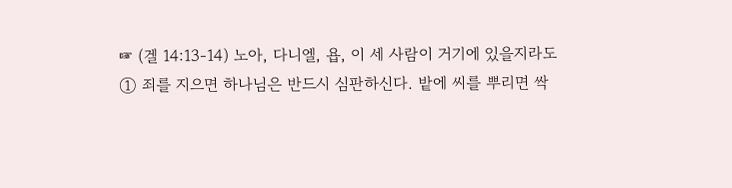☞ (겔 14:13-14) 노아, 다니엘, 욥, 이 세 사람이 거기에 있을지라도
① 죄를 지으면 하나님은 반드시 심판하신다. 밭에 씨를 뿌리면 싹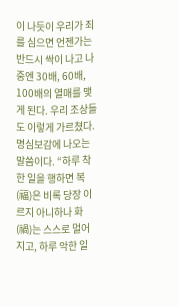이 나듯이 우리가 죄를 심으면 언젠가는 반드시 싹이 나고 나중엔 30배, 60배, 100배의 열매를 맺게 된다. 우리 조상들도 이렇게 가르쳤다. 명심보감에 나오는 말씀이다. “하루 착한 일을 행하면 복(福)은 비록 당장 이르지 아니하나 화(禍)는 스스로 멀어지고, 하루 악한 일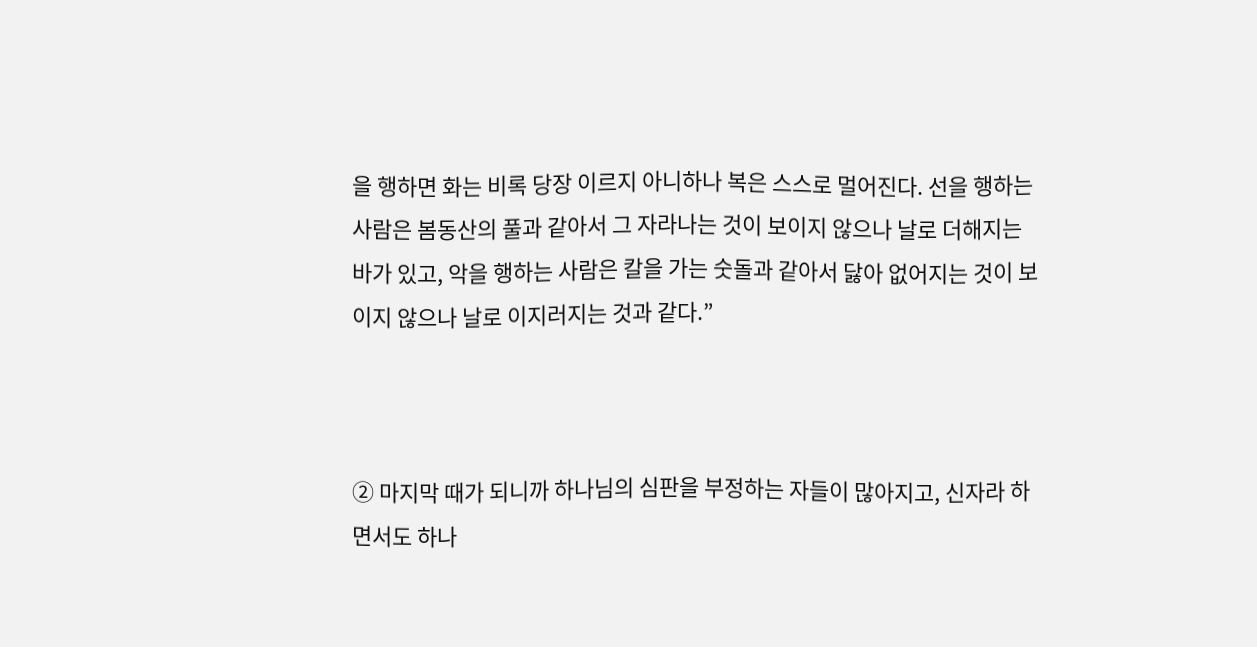을 행하면 화는 비록 당장 이르지 아니하나 복은 스스로 멀어진다. 선을 행하는 사람은 봄동산의 풀과 같아서 그 자라나는 것이 보이지 않으나 날로 더해지는 바가 있고, 악을 행하는 사람은 칼을 가는 숫돌과 같아서 닳아 없어지는 것이 보이지 않으나 날로 이지러지는 것과 같다.”



② 마지막 때가 되니까 하나님의 심판을 부정하는 자들이 많아지고, 신자라 하면서도 하나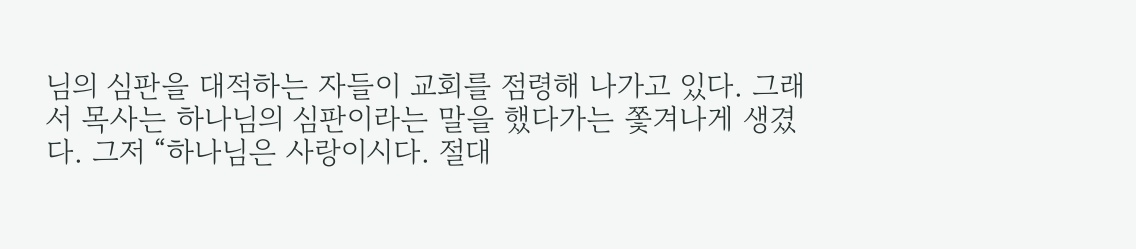님의 심판을 대적하는 자들이 교회를 점령해 나가고 있다. 그래서 목사는 하나님의 심판이라는 말을 했다가는 쫓겨나게 생겼다. 그저 “하나님은 사랑이시다. 절대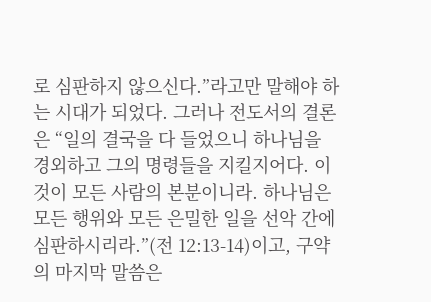로 심판하지 않으신다.”라고만 말해야 하는 시대가 되었다. 그러나 전도서의 결론은 “일의 결국을 다 들었으니 하나님을 경외하고 그의 명령들을 지킬지어다. 이것이 모든 사람의 본분이니라. 하나님은 모든 행위와 모든 은밀한 일을 선악 간에 심판하시리라.”(전 12:13-14)이고, 구약의 마지막 말씀은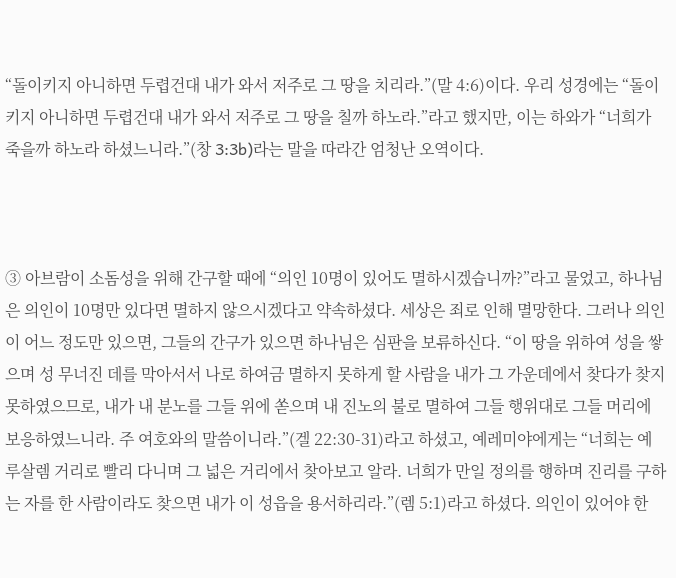“돌이키지 아니하면 두렵건대 내가 와서 저주로 그 땅을 치리라.”(말 4:6)이다. 우리 성경에는 “돌이키지 아니하면 두렵건대 내가 와서 저주로 그 땅을 칠까 하노라.”라고 했지만, 이는 하와가 “너희가 죽을까 하노라 하셨느니라.”(창 3:3b)라는 말을 따라간 엄청난 오역이다.



③ 아브람이 소돔성을 위해 간구할 때에 “의인 10명이 있어도 멸하시겠습니까?”라고 물었고, 하나님은 의인이 10명만 있다면 멸하지 않으시겠다고 약속하셨다. 세상은 죄로 인해 멸망한다. 그러나 의인이 어느 정도만 있으면, 그들의 간구가 있으면 하나님은 심판을 보류하신다. “이 땅을 위하여 성을 쌓으며 성 무너진 데를 막아서서 나로 하여금 멸하지 못하게 할 사람을 내가 그 가운데에서 찾다가 찾지 못하였으므로, 내가 내 분노를 그들 위에 쏟으며 내 진노의 불로 멸하여 그들 행위대로 그들 머리에 보응하였느니라. 주 여호와의 말씀이니라.”(겔 22:30-31)라고 하셨고, 예레미야에게는 “너희는 예루살렘 거리로 빨리 다니며 그 넓은 거리에서 찾아보고 알라. 너희가 만일 정의를 행하며 진리를 구하는 자를 한 사람이라도 찾으면 내가 이 성읍을 용서하리라.”(렘 5:1)라고 하셨다. 의인이 있어야 한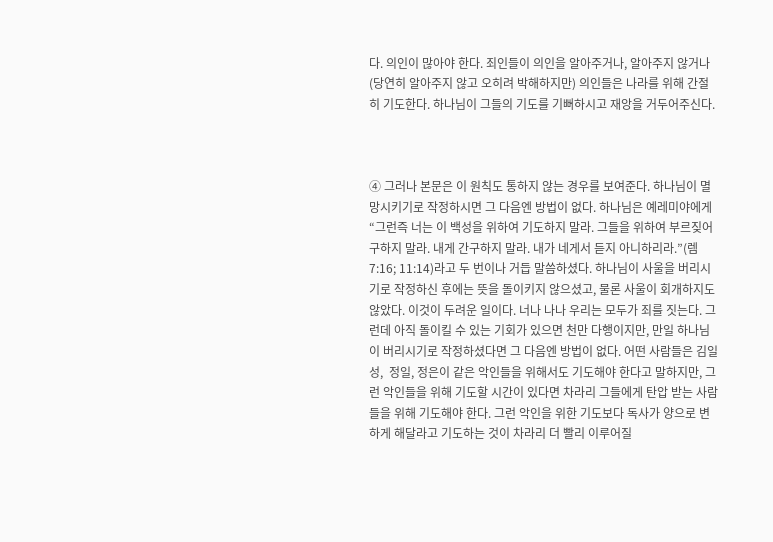다. 의인이 많아야 한다. 죄인들이 의인을 알아주거나, 알아주지 않거나(당연히 알아주지 않고 오히려 박해하지만) 의인들은 나라를 위해 간절히 기도한다. 하나님이 그들의 기도를 기뻐하시고 재앙을 거두어주신다.



④ 그러나 본문은 이 원칙도 통하지 않는 경우를 보여준다. 하나님이 멸망시키기로 작정하시면 그 다음엔 방법이 없다. 하나님은 예레미야에게 “그런즉 너는 이 백성을 위하여 기도하지 말라. 그들을 위하여 부르짖어 구하지 말라. 내게 간구하지 말라. 내가 네게서 듣지 아니하리라.”(렘 7:16; 11:14)라고 두 번이나 거듭 말씀하셨다. 하나님이 사울을 버리시기로 작정하신 후에는 뜻을 돌이키지 않으셨고, 물론 사울이 회개하지도 않았다. 이것이 두려운 일이다. 너나 나나 우리는 모두가 죄를 짓는다. 그런데 아직 돌이킬 수 있는 기회가 있으면 천만 다행이지만, 만일 하나님이 버리시기로 작정하셨다면 그 다음엔 방법이 없다. 어떤 사람들은 김일성,  정일, 정은이 같은 악인들을 위해서도 기도해야 한다고 말하지만, 그런 악인들을 위해 기도할 시간이 있다면 차라리 그들에게 탄압 받는 사람들을 위해 기도해야 한다. 그런 악인을 위한 기도보다 독사가 양으로 변하게 해달라고 기도하는 것이 차라리 더 빨리 이루어질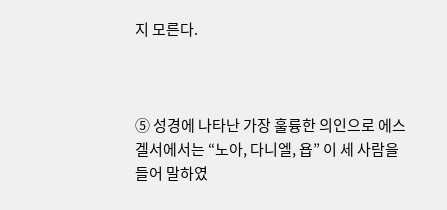지 모른다.



⑤ 성경에 나타난 가장 훌륭한 의인으로 에스겔서에서는 “노아, 다니엘, 욥” 이 세 사람을 들어 말하였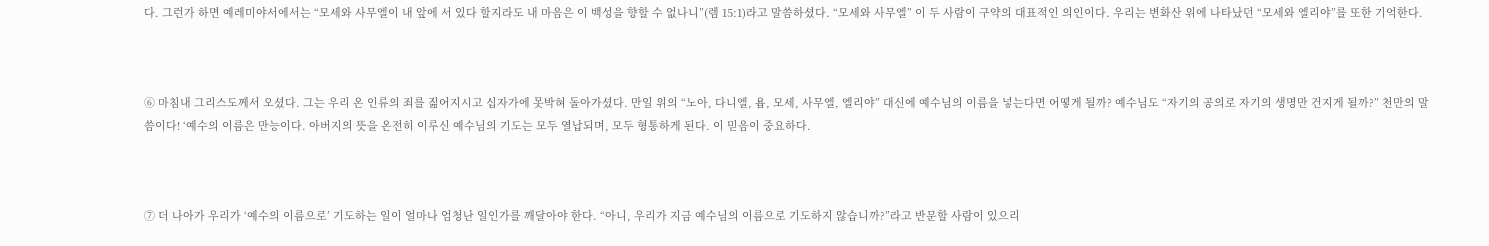다. 그런가 하면 예레미야서에서는 “모세와 사무엘이 내 앞에 서 있다 할지라도 내 마음은 이 백성을 향할 수 없나니”(렘 15:1)라고 말씀하셨다. “모세와 사무엘” 이 두 사람이 구약의 대표적인 의인이다. 우리는 변화산 위에 나타났던 “모세와 엘리야”를 또한 기억한다.



⑥ 마침내 그리스도께서 오셨다. 그는 우리 온 인류의 죄를 짊어지시고 십자가에 못박혀 돌아가셨다. 만일 위의 “노아, 다니엘, 욥, 모세, 사무엘, 엘리야” 대신에 예수님의 이름을 넣는다면 어떻게 될까? 예수님도 “자기의 공의로 자기의 생명만 건지게 될까?” 천만의 말씀이다! ‘예수의 이름은 만능이다. 아버지의 뜻을 온전히 이루신 예수님의 기도는 모두 열납되며, 모두 형통하게 된다. 이 믿음이 중요하다.



⑦ 더 나아가 우리가 ‘예수의 이름으로’ 기도하는 일이 얼마나 엄청난 일인가를 깨달아야 한다. “아니, 우리가 지금 예수님의 이름으로 기도하지 않습니까?”라고 반문할 사람이 있으리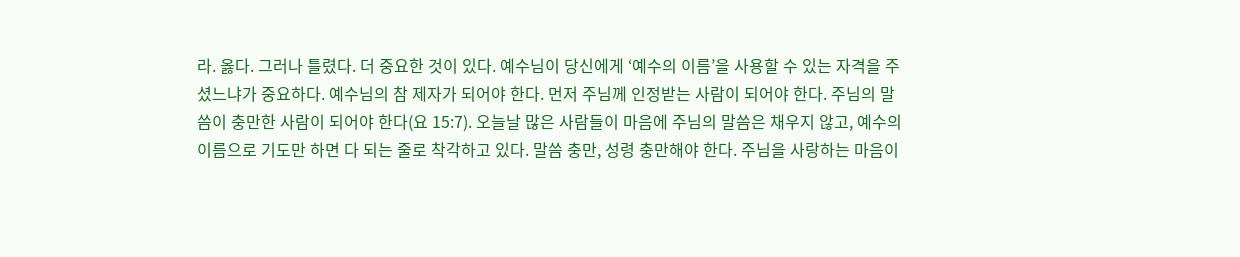라. 옳다. 그러나 틀렸다. 더 중요한 것이 있다. 예수님이 당신에게 ‘예수의 이름’을 사용할 수 있는 자격을 주셨느냐가 중요하다. 예수님의 참 제자가 되어야 한다. 먼저 주님께 인정받는 사람이 되어야 한다. 주님의 말씀이 충만한 사람이 되어야 한다(요 15:7). 오늘날 많은 사람들이 마음에 주님의 말씀은 채우지 않고, 예수의 이름으로 기도만 하면 다 되는 줄로 착각하고 있다. 말씀 충만, 성령 충만해야 한다. 주님을 사랑하는 마음이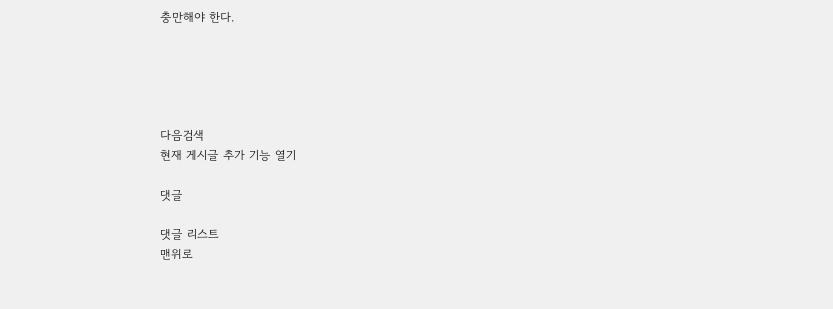충만해야 한다.





다음검색
현재 게시글 추가 기능 열기

댓글

댓글 리스트
맨위로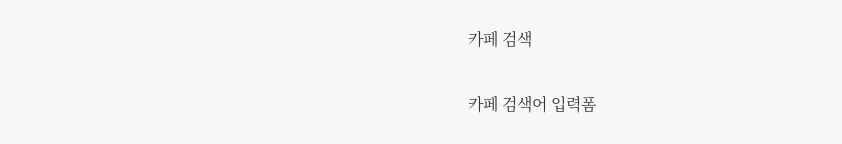카페 검색

카페 검색어 입력폼